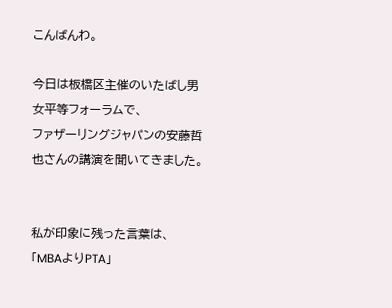こんばんわ。

今日は板橋区主催のいたばし男女平等フォーラムで、
ファザーリングジャパンの安藤哲也さんの講演を聞いてきました。


私が印象に残った言葉は、
「MBAよりPTA」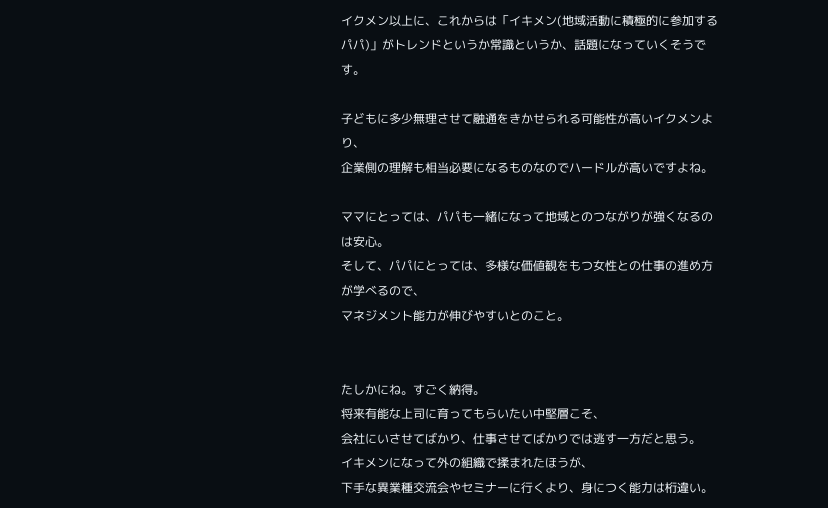イクメン以上に、これからは「イキメン(地域活動に積極的に参加するパパ)」がトレンドというか常識というか、話題になっていくそうです。

子どもに多少無理させて融通をきかせられる可能性が高いイクメンより、
企業側の理解も相当必要になるものなのでハードルが高いですよね。

ママにとっては、パパも一緒になって地域とのつながりが強くなるのは安心。
そして、パパにとっては、多様な価値観をもつ女性との仕事の進め方が学べるので、
マネジメント能力が伸びやすいとのこと。


たしかにね。すごく納得。
将来有能な上司に育ってもらいたい中堅層こそ、
会社にいさせてばかり、仕事させてばかりでは逃す一方だと思う。
イキメンになって外の組織で揉まれたほうが、
下手な異業種交流会やセミナーに行くより、身につく能力は桁違い。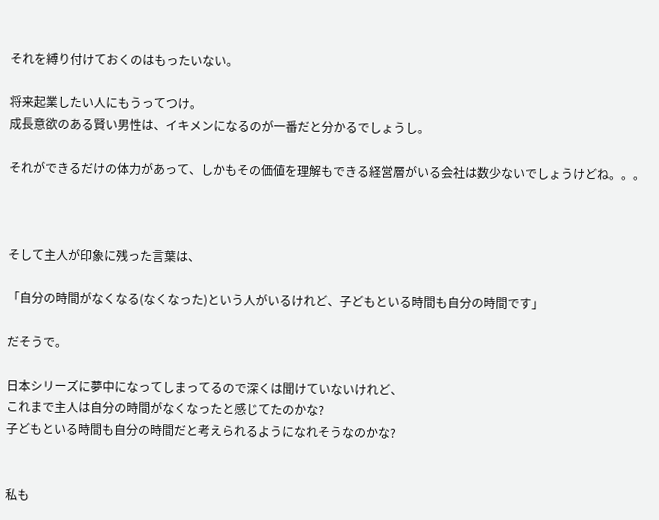それを縛り付けておくのはもったいない。

将来起業したい人にもうってつけ。
成長意欲のある賢い男性は、イキメンになるのが一番だと分かるでしょうし。

それができるだけの体力があって、しかもその価値を理解もできる経営層がいる会社は数少ないでしょうけどね。。。



そして主人が印象に残った言葉は、

「自分の時間がなくなる(なくなった)という人がいるけれど、子どもといる時間も自分の時間です」

だそうで。

日本シリーズに夢中になってしまってるので深くは聞けていないけれど、
これまで主人は自分の時間がなくなったと感じてたのかな?
子どもといる時間も自分の時間だと考えられるようになれそうなのかな?


私も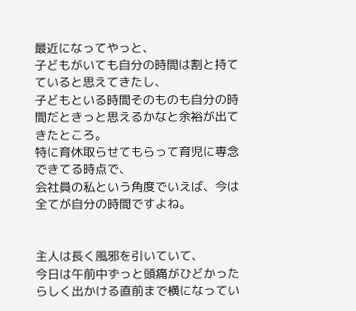最近になってやっと、
子どもがいても自分の時間は割と持てていると思えてきたし、
子どもといる時間そのものも自分の時間だときっと思えるかなと余裕が出てきたところ。
特に育休取らせてもらって育児に専念できてる時点で、
会社員の私という角度でいえば、今は全てが自分の時間ですよね。


主人は長く風邪を引いていて、
今日は午前中ずっと頭痛がひどかったらしく出かける直前まで横になってい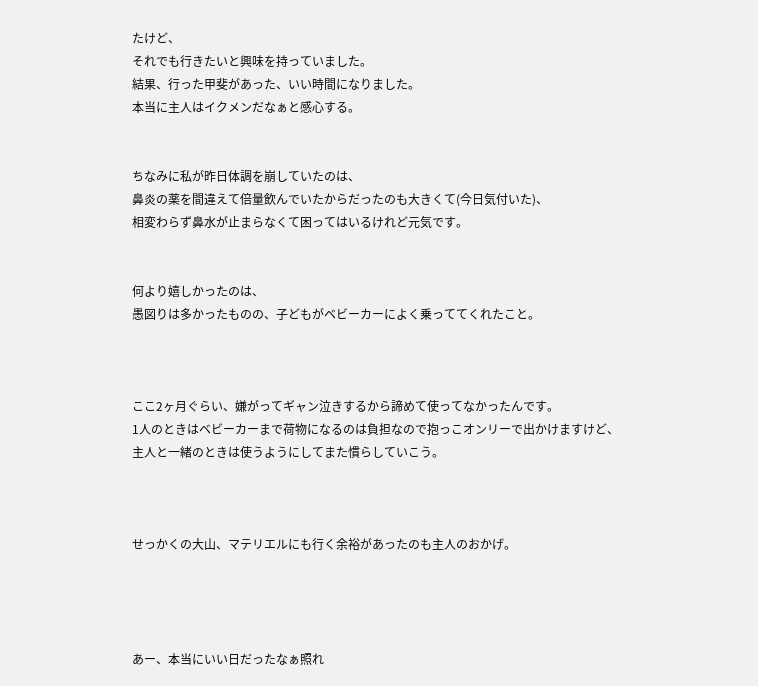たけど、
それでも行きたいと興味を持っていました。
結果、行った甲斐があった、いい時間になりました。
本当に主人はイクメンだなぁと感心する。


ちなみに私が昨日体調を崩していたのは、
鼻炎の薬を間違えて倍量飲んでいたからだったのも大きくて(今日気付いた)、
相変わらず鼻水が止まらなくて困ってはいるけれど元気です。


何より嬉しかったのは、
愚図りは多かったものの、子どもがベビーカーによく乗っててくれたこと。



ここ2ヶ月ぐらい、嫌がってギャン泣きするから諦めて使ってなかったんです。
1人のときはベビーカーまで荷物になるのは負担なので抱っこオンリーで出かけますけど、
主人と一緒のときは使うようにしてまた慣らしていこう。



せっかくの大山、マテリエルにも行く余裕があったのも主人のおかげ。




あー、本当にいい日だったなぁ照れ